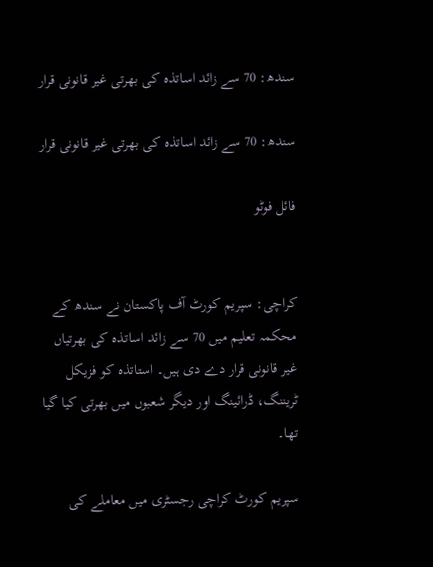سندھ: 70 سے زائد اساتذہ کی بھرتی غیر قانونی قرار

سندھ: 70 سے زائد اساتذہ کی بھرتی غیر قانونی قرار

فائل فوٹو


کراچی: سپریم کورٹ آف پاکستان نے سندھ کے محکمہ تعلیم میں 70 سے زائد اساتذہ کی بھرتیاں غیر قانونی قرار دے دی ہیں۔ استاتذہ کو فزیکل ٹریننگ، ڈرائینگ اور دیگر شعبوں میں بھرتی کیا گیا تھا۔

سپریم کورٹ کراچی رجسٹری میں معاملے کی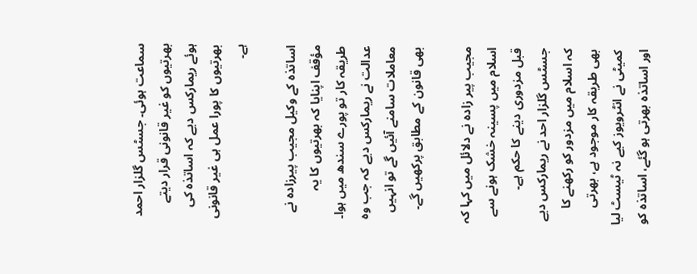سماعت ہوئی۔ جسٹس گلزار احمد بھرتیوں کو غیر قانونی قرار دیتے ہوئے ریمارکس دیے کہ اساتذہ کی بھرتیوں کا پورا عمل ہی غیر قانونی ہے۔

اساتذہ کے وکیل مجیب پیرزادہ نے مؤقف اپنایا کہ بھرتیوں کا یہ طریقہ کار تو پورے سندھ میں ہوا۔ عدالت نے ریمارکس دیے کہ جب وہ معاملات سامنے آئیں گے تو انہیں بھی قانون کے مطابق پرکھیں گے۔

مجیب پیر زادہ نے دلائل میں کہا کہ اسلام میں پسینہ خشک ہونے سے قبل مزدوری دینے کا حکم ہے۔ جسٹس گلزار احد نے ریمارکس دیے کہ اسلام میں مزدور کو رکھنے کا بھی طریقہ کار موجود ہے، بھرتی کمیٹی نے انٹرویوز کیے نہ ٹیسٹ لیا اور اساتذہ بھرتی ہو گئے، اساتذہ کو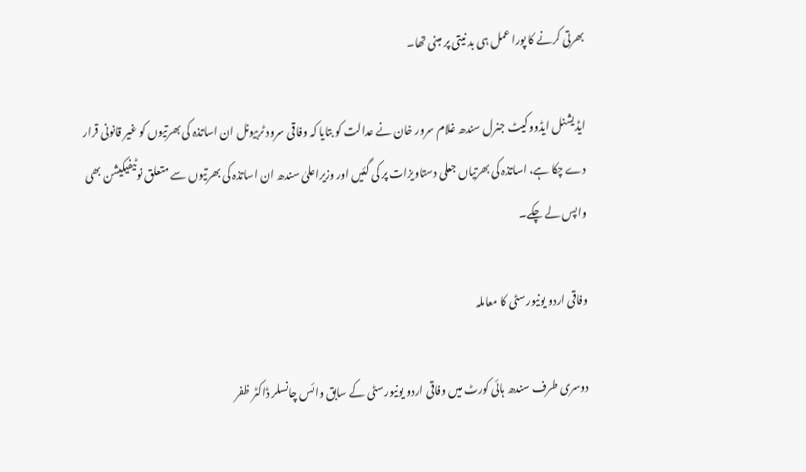بھرتی کرنے کا پورا عمل ہی بد نیتی پر مبنی تھا۔

ایڈیشنل ایڈووکیٹ جنرل سندھ غلام سرور خان نے عدالت کو بتایا کہ وفاقی سرود ٹربیونل ان اساتذہ کی بھرتیوں کو غیر قانونی قرار دے چکا ہے، اساتذہ کی بھرتیاں جعلی دستاویزات پر کی گئیں اور وزیراعلیٰ سندھ ان اساتذہ کی بھرتیوں سے متعلق نوٹیفیکیشن بھی واپس لے چکے۔

وفاقی اردو یونیورسٹی کا معاملہ

دوسری طرف سندھ ہائی کورٹ میں وفاقی اردو یونیورسٹی کے سابق وائس چانسلر ڈاکٹر ظفر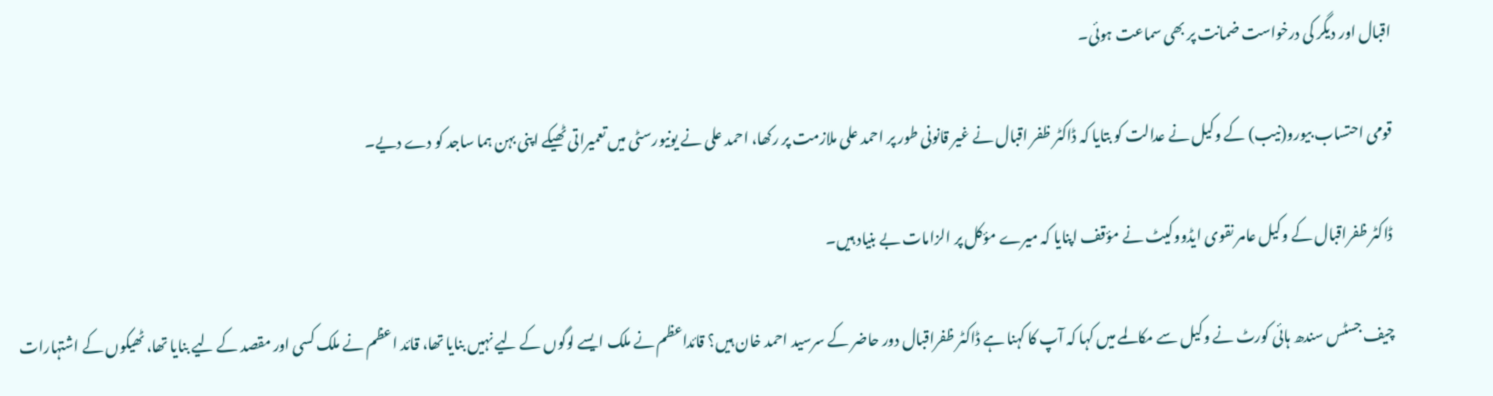اقبال اور دیگر کی درخواست ضمانت پر بھی سماعت ہوئی۔

قومی احتساب بیورو(نیب) کے وکیل نے عدالت کو بتایا کہ ڈاکٹر ظفر اقبال نے غیر قانونی طور پر احمد علی ملازمت پر رکھا، احمد علی نے یونیورسٹی میں تعمیراتی ٹھیکے اپنی بہن ہما ساجد کو دے دیے۔

ڈاکٹر ظفراقبال کے وکیل عامر نقوی ایڈووکیٹ نے مؤقف اپنایا کہ میرے مؤکل پر الزامات بے بنیاد ہیں۔

چیف جسٹس سندھ ہائی کورٹ نے وکیل سے مکالمے میں کہا کہ آپ کا کہنا ہے ڈاکٹر ظفراقبال دور حاضر کے سرسید احمد خان ہیں؟ قائداعظم نے ملک ایسے لوگوں کے لیے نہیں بنایا تھا، قائد اعظم نے ملک کسی اور مقصد کے لیے بنایا تھا، ٹھیکوں کے اشتہارات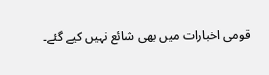قومی اخبارات میں بھی شائع نہیں کیے گئے۔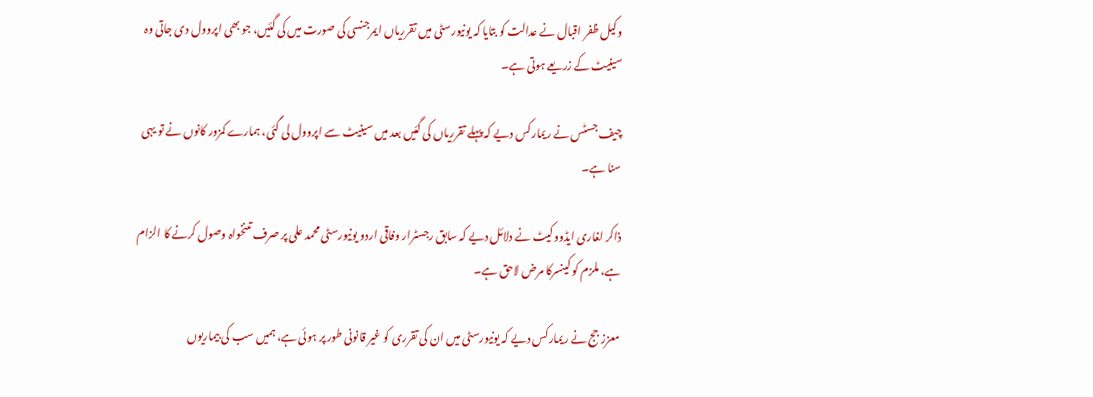وکیل ظفر اقبال نے عدالت کو بتایا کہ یونیورسٹی میں تقرریاں ایمرجنسی کی صورت میں کی گئیں، جو بھی اپروول دی جاتی وہ سینیٹ کے زریعے ہوتی ہے۔

چیف جسٹس نے ریمارکس دیے کہ پہلے تقرریاں کی گئیں بعد میں سینیٹ سے اپروول لی گئی، ہمارے کمزور کانوں نے تو یہی سنا ہے۔

ذاکر لغاری ایڈووکیٹ نے دلائل دیے کہ سابق رجسٹرار وفاقی اردو یونیورسٹی محمد علی پر صرف تںنخواہ وصول کرنے کا الزام ہے، ملزم کو کینسرکا مرض لاحق ہے۔

معزز جج نے ریمارکس دیے کہ یونیورسٹی میں ان کی تقرری کو غیر قانونی طور پر ہوئی ہے، ہمیں سب کی بیماریوں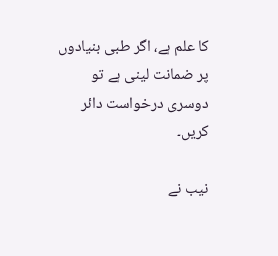کا علم ہے، اگر طبی بنیادوں پر ضمانت لینی ہے تو دوسری درخواست دائر کریں۔

نیب نے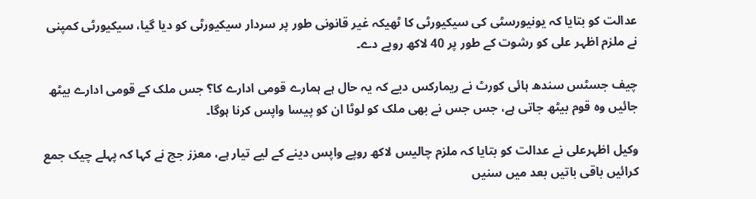عدالت کو بتایا کہ یونیورسٹی کی سیکیورٹی کا ٹھیکہ غیر قانونی طور پر سردار سیکیورٹی کو دیا گیا، سیکیورٹی کمپنی نے ملزم اظہر علی کو رشوت کے طور پر 40 لاکھ روپے دے۔

چیف جسٹس سندھ ہائی کورٹ نے ریمارکس دیے کہ یہ حال ہے ہمارے قومی ادارے کا؟ جس ملک کے قومی ادارے بیٹھ جائیں وہ قوم بیٹھ جاتی ہے، جس جس نے بھی ملک کو لوٹا ان کو پیسا واپس کرنا ہوگا۔

وکیل اظہرعلی نے عدالت کو بتایا کہ ملزم چالیس لاکھ روپے واپس دینے کے لیے تیار ہے، معزز جج نے کہا کہ پہلے چیک جمع کرائیں باقی باتیں بعد میں سنیں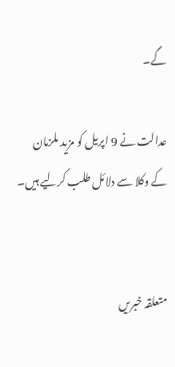گے۔

عدالت نے 9 اپریل کو مزید ملزمان کے وکلا سے دلائل طلب کرلیے ہیں۔


متعلقہ خبریں